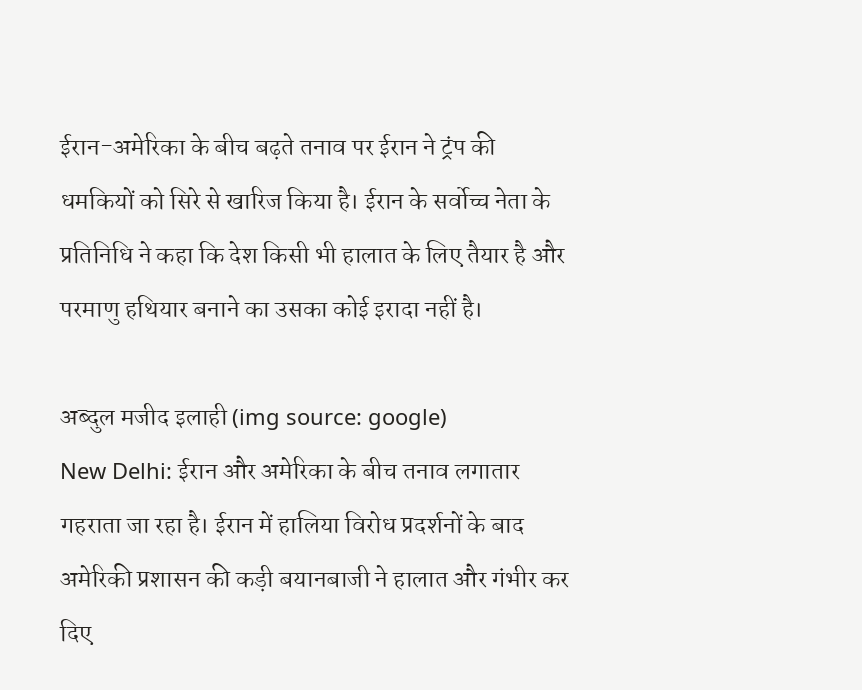ईरान-अमेरिका के बीच बढ़ते तनाव पर ईरान ने ट्रंप की धमकियों को सिरे से खारिज किया है। ईरान के सर्वोच्च नेता के प्रतिनिधि ने कहा कि देश किसी भी हालात के लिए तैयार है और परमाणु हथियार बनाने का उसका कोई इरादा नहीं है।

अब्दुल मजीद इलाही (img source: google)
New Delhi: ईरान और अमेरिका के बीच तनाव लगातार गहराता जा रहा है। ईरान में हालिया विरोध प्रदर्शनों के बाद अमेरिकी प्रशासन की कड़ी बयानबाजी ने हालात और गंभीर कर दिए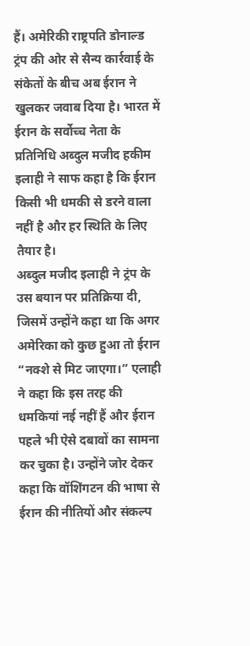हैं। अमेरिकी राष्ट्रपति डोनाल्ड ट्रंप की ओर से सैन्य कार्रवाई के संकेतों के बीच अब ईरान ने खुलकर जवाब दिया है। भारत में ईरान के सर्वोच्च नेता के प्रतिनिधि अब्दुल मजीद हकीम इलाही ने साफ कहा है कि ईरान किसी भी धमकी से डरने वाला नहीं है और हर स्थिति के लिए तैयार है।
अब्दुल मजीद इलाही ने ट्रंप के उस बयान पर प्रतिक्रिया दी, जिसमें उन्होंने कहा था कि अगर अमेरिका को कुछ हुआ तो ईरान “नक्शे से मिट जाएगा।” एलाही ने कहा कि इस तरह की धमकियां नई नहीं हैं और ईरान पहले भी ऐसे दबावों का सामना कर चुका है। उन्होंने जोर देकर कहा कि वॉशिंगटन की भाषा से ईरान की नीतियों और संकल्प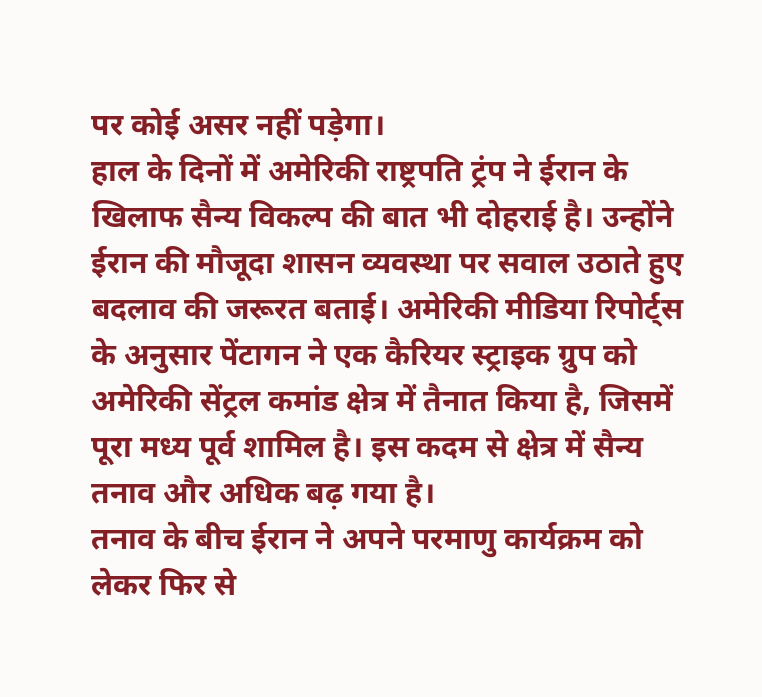पर कोई असर नहीं पड़ेगा।
हाल के दिनों में अमेरिकी राष्ट्रपति ट्रंप ने ईरान के खिलाफ सैन्य विकल्प की बात भी दोहराई है। उन्होंने ईरान की मौजूदा शासन व्यवस्था पर सवाल उठाते हुए बदलाव की जरूरत बताई। अमेरिकी मीडिया रिपोर्ट्स के अनुसार पेंटागन ने एक कैरियर स्ट्राइक ग्रुप को अमेरिकी सेंट्रल कमांड क्षेत्र में तैनात किया है, जिसमें पूरा मध्य पूर्व शामिल है। इस कदम से क्षेत्र में सैन्य तनाव और अधिक बढ़ गया है।
तनाव के बीच ईरान ने अपने परमाणु कार्यक्रम को लेकर फिर से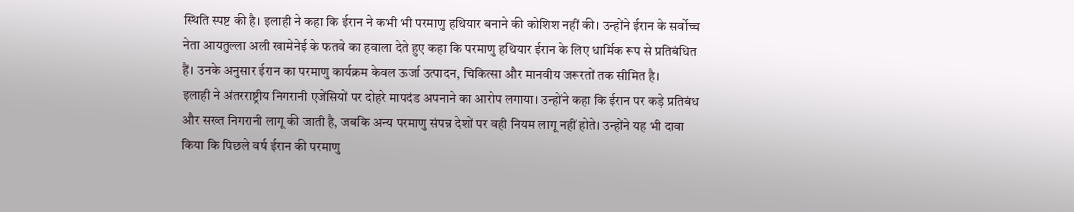स्थिति स्पष्ट की है। इलाही ने कहा कि ईरान ने कभी भी परमाणु हथियार बनाने की कोशिश नहीं की। उन्होंने ईरान के सर्वोच्च नेता आयतुल्ला अली खामेनेई के फतवे का हवाला देते हुए कहा कि परमाणु हथियार ईरान के लिए धार्मिक रूप से प्रतिबंधित हैं। उनके अनुसार ईरान का परमाणु कार्यक्रम केवल ऊर्जा उत्पादन, चिकित्सा और मानवीय जरूरतों तक सीमित है।
इलाही ने अंतरराष्ट्रीय निगरानी एजेंसियों पर दोहरे मापदंड अपनाने का आरोप लगाया। उन्होंने कहा कि ईरान पर कड़े प्रतिबंध और सख्त निगरानी लागू की जाती है, जबकि अन्य परमाणु संपन्न देशों पर वही नियम लागू नहीं होते। उन्होंने यह भी दावा किया कि पिछले वर्ष ईरान की परमाणु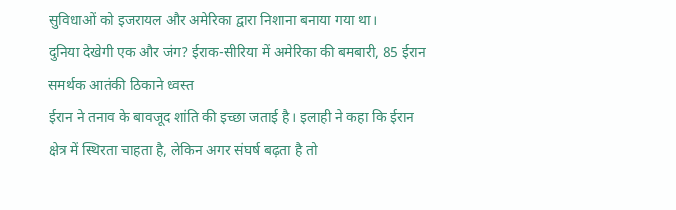सुविधाओं को इजरायल और अमेरिका द्वारा निशाना बनाया गया था।
दुनिया देखेगी एक और जंग? ईराक-सीरिया में अमेरिका की बमबारी, 85 ईरान समर्थक आतंकी ठिकाने ध्वस्त
ईरान ने तनाव के बावजूद शांति की इच्छा जताई है। इलाही ने कहा कि ईरान क्षेत्र में स्थिरता चाहता है, लेकिन अगर संघर्ष बढ़ता है तो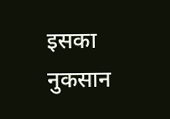इसका नुकसान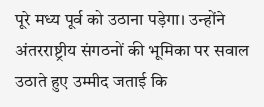पूरे मध्य पूर्व को उठाना पड़ेगा। उन्होंने अंतरराष्ट्रीय संगठनों की भूमिका पर सवाल उठाते हुए उम्मीद जताई कि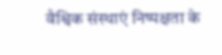वैश्विक संस्थाएं निष्पक्षता के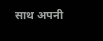साथ अपनी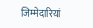जिम्मेदारियां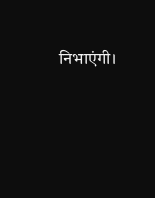निभाएंगी।